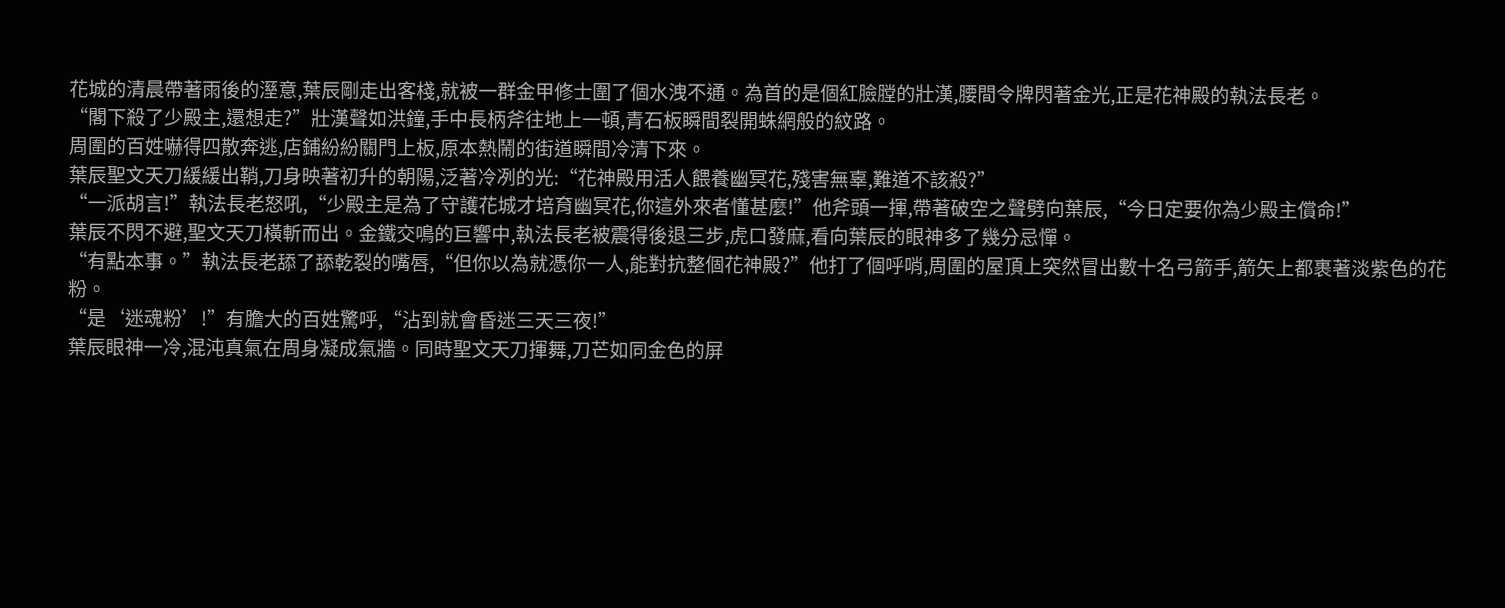花城的清晨帶著雨後的溼意,葉辰剛走出客棧,就被一群金甲修士圍了個水洩不通。為首的是個紅臉膛的壯漢,腰間令牌閃著金光,正是花神殿的執法長老。
“閣下殺了少殿主,還想走?”壯漢聲如洪鐘,手中長柄斧往地上一頓,青石板瞬間裂開蛛網般的紋路。
周圍的百姓嚇得四散奔逃,店鋪紛紛關門上板,原本熱鬧的街道瞬間冷清下來。
葉辰聖文天刀緩緩出鞘,刀身映著初升的朝陽,泛著冷冽的光:“花神殿用活人餵養幽冥花,殘害無辜,難道不該殺?”
“一派胡言!”執法長老怒吼,“少殿主是為了守護花城才培育幽冥花,你這外來者懂甚麼!”他斧頭一揮,帶著破空之聲劈向葉辰,“今日定要你為少殿主償命!”
葉辰不閃不避,聖文天刀橫斬而出。金鐵交鳴的巨響中,執法長老被震得後退三步,虎口發麻,看向葉辰的眼神多了幾分忌憚。
“有點本事。”執法長老舔了舔乾裂的嘴唇,“但你以為就憑你一人,能對抗整個花神殿?”他打了個呼哨,周圍的屋頂上突然冒出數十名弓箭手,箭矢上都裹著淡紫色的花粉。
“是‘迷魂粉’!”有膽大的百姓驚呼,“沾到就會昏迷三天三夜!”
葉辰眼神一冷,混沌真氣在周身凝成氣牆。同時聖文天刀揮舞,刀芒如同金色的屏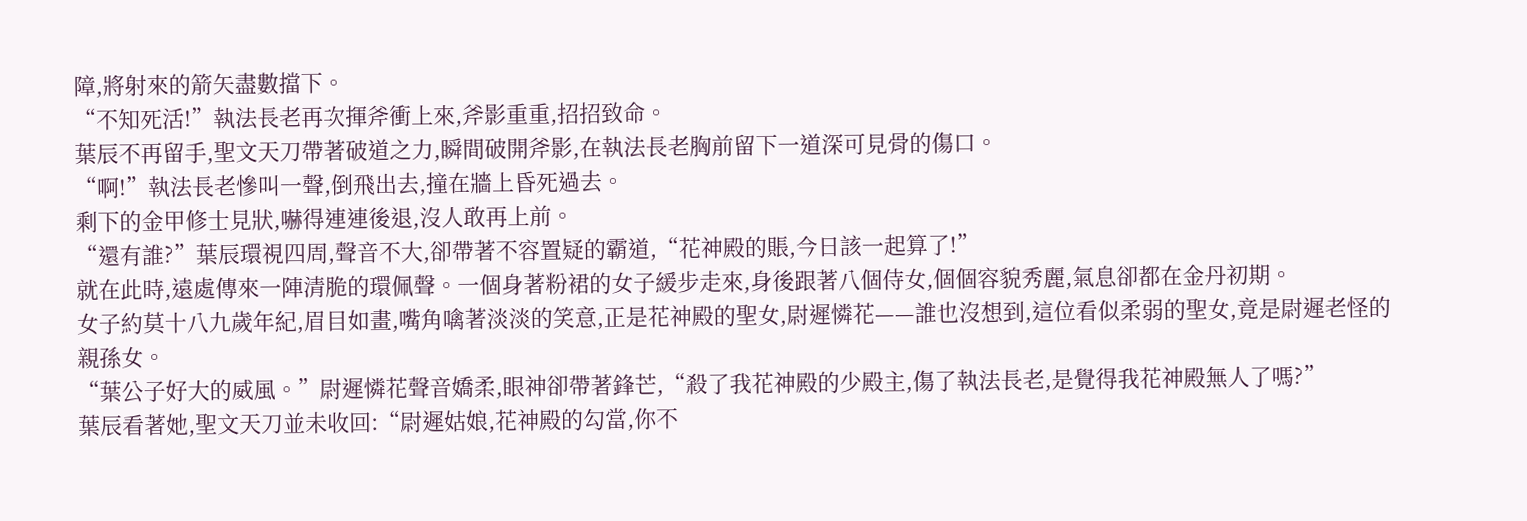障,將射來的箭矢盡數擋下。
“不知死活!”執法長老再次揮斧衝上來,斧影重重,招招致命。
葉辰不再留手,聖文天刀帶著破道之力,瞬間破開斧影,在執法長老胸前留下一道深可見骨的傷口。
“啊!”執法長老慘叫一聲,倒飛出去,撞在牆上昏死過去。
剩下的金甲修士見狀,嚇得連連後退,沒人敢再上前。
“還有誰?”葉辰環視四周,聲音不大,卻帶著不容置疑的霸道,“花神殿的賬,今日該一起算了!”
就在此時,遠處傳來一陣清脆的環佩聲。一個身著粉裙的女子緩步走來,身後跟著八個侍女,個個容貌秀麗,氣息卻都在金丹初期。
女子約莫十八九歲年紀,眉目如畫,嘴角噙著淡淡的笑意,正是花神殿的聖女,尉遲憐花——誰也沒想到,這位看似柔弱的聖女,竟是尉遲老怪的親孫女。
“葉公子好大的威風。”尉遲憐花聲音嬌柔,眼神卻帶著鋒芒,“殺了我花神殿的少殿主,傷了執法長老,是覺得我花神殿無人了嗎?”
葉辰看著她,聖文天刀並未收回:“尉遲姑娘,花神殿的勾當,你不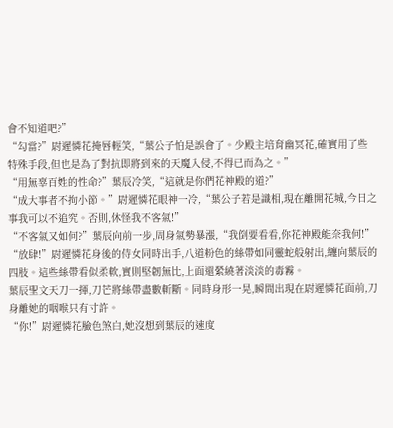會不知道吧?”
“勾當?”尉遲憐花掩唇輕笑,“葉公子怕是誤會了。少殿主培育幽冥花,確實用了些特殊手段,但也是為了對抗即將到來的天魔入侵,不得已而為之。”
“用無辜百姓的性命?”葉辰冷笑,“這就是你們花神殿的道?”
“成大事者不拘小節。”尉遲憐花眼神一冷,“葉公子若是識相,現在離開花城,今日之事我可以不追究。否則,休怪我不客氣!”
“不客氣又如何?”葉辰向前一步,周身氣勢暴漲,“我倒要看看,你花神殿能奈我何!”
“放肆!”尉遲憐花身後的侍女同時出手,八道粉色的絲帶如同靈蛇般射出,纏向葉辰的四肢。這些絲帶看似柔軟,實則堅韌無比,上面還縈繞著淡淡的毒霧。
葉辰聖文天刀一揮,刀芒將絲帶盡數斬斷。同時身形一晃,瞬間出現在尉遲憐花面前,刀身離她的咽喉只有寸許。
“你!”尉遲憐花臉色煞白,她沒想到葉辰的速度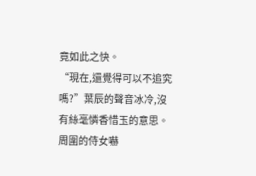竟如此之快。
“現在,還覺得可以不追究嗎?”葉辰的聲音冰冷,沒有絲毫憐香惜玉的意思。
周圍的侍女嚇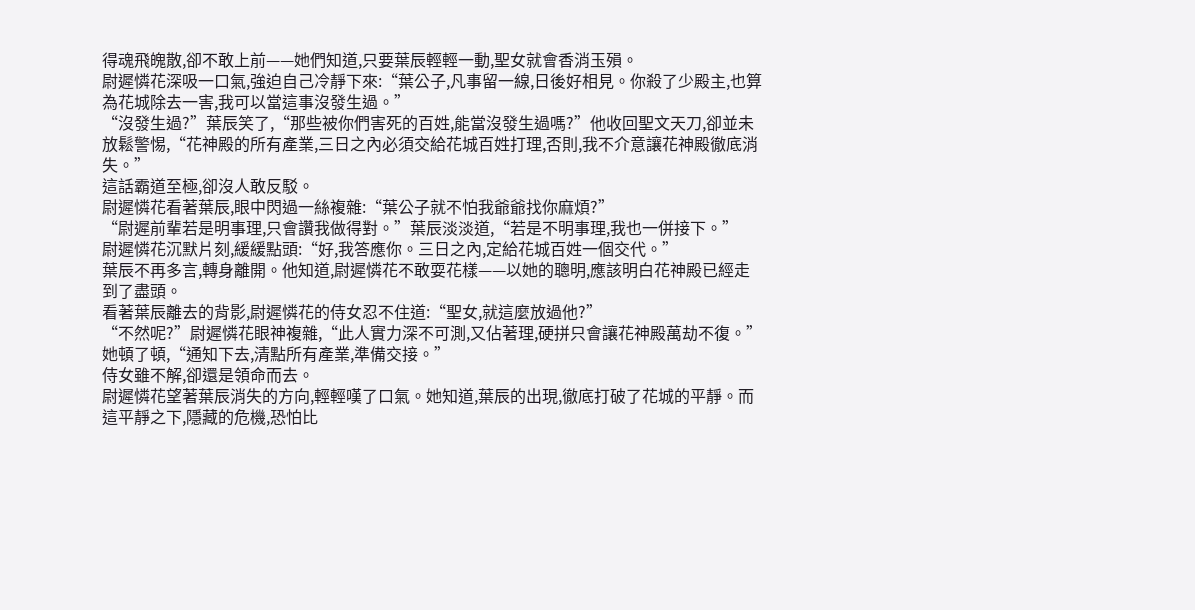得魂飛魄散,卻不敢上前——她們知道,只要葉辰輕輕一動,聖女就會香消玉殞。
尉遲憐花深吸一口氣,強迫自己冷靜下來:“葉公子,凡事留一線,日後好相見。你殺了少殿主,也算為花城除去一害,我可以當這事沒發生過。”
“沒發生過?”葉辰笑了,“那些被你們害死的百姓,能當沒發生過嗎?”他收回聖文天刀,卻並未放鬆警惕,“花神殿的所有產業,三日之內必須交給花城百姓打理,否則,我不介意讓花神殿徹底消失。”
這話霸道至極,卻沒人敢反駁。
尉遲憐花看著葉辰,眼中閃過一絲複雜:“葉公子就不怕我爺爺找你麻煩?”
“尉遲前輩若是明事理,只會讚我做得對。”葉辰淡淡道,“若是不明事理,我也一併接下。”
尉遲憐花沉默片刻,緩緩點頭:“好,我答應你。三日之內,定給花城百姓一個交代。”
葉辰不再多言,轉身離開。他知道,尉遲憐花不敢耍花樣——以她的聰明,應該明白花神殿已經走到了盡頭。
看著葉辰離去的背影,尉遲憐花的侍女忍不住道:“聖女,就這麼放過他?”
“不然呢?”尉遲憐花眼神複雜,“此人實力深不可測,又佔著理,硬拼只會讓花神殿萬劫不復。”她頓了頓,“通知下去,清點所有產業,準備交接。”
侍女雖不解,卻還是領命而去。
尉遲憐花望著葉辰消失的方向,輕輕嘆了口氣。她知道,葉辰的出現,徹底打破了花城的平靜。而這平靜之下,隱藏的危機,恐怕比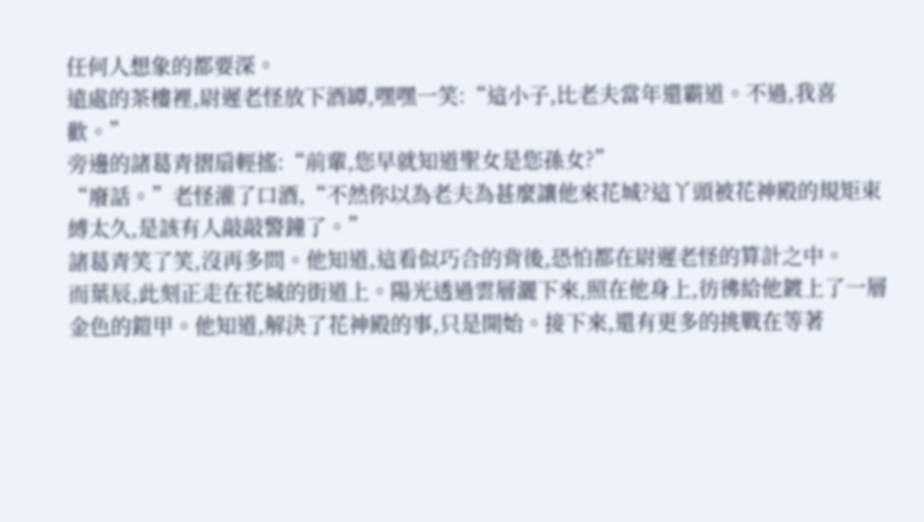任何人想象的都要深。
遠處的茶樓裡,尉遲老怪放下酒罈,嘿嘿一笑:“這小子,比老夫當年還霸道。不過,我喜歡。”
旁邊的諸葛青摺扇輕搖:“前輩,您早就知道聖女是您孫女?”
“廢話。”老怪灌了口酒,“不然你以為老夫為甚麼讓他來花城?這丫頭被花神殿的規矩束縛太久,是該有人敲敲警鐘了。”
諸葛青笑了笑,沒再多問。他知道,這看似巧合的背後,恐怕都在尉遲老怪的算計之中。
而葉辰,此刻正走在花城的街道上。陽光透過雲層灑下來,照在他身上,彷彿給他鍍上了一層金色的鎧甲。他知道,解決了花神殿的事,只是開始。接下來,還有更多的挑戰在等著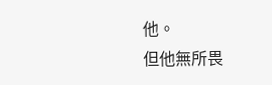他。
但他無所畏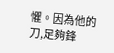懼。因為他的刀,足夠鋒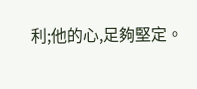利;他的心,足夠堅定。